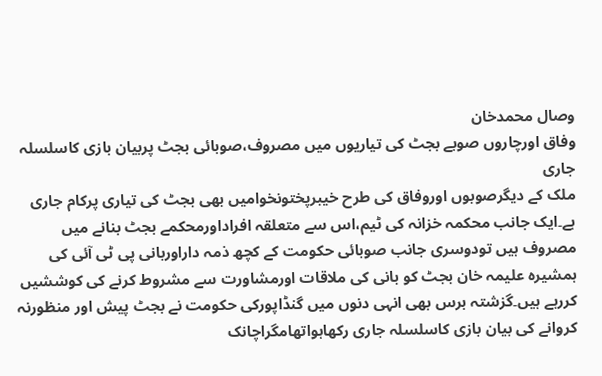وصال محمدخان
وفاق اورچاروں صوبے بجٹ کی تیاریوں میں مصروف،صوبائی بجٹ پربیان بازی کاسلسلہ جاری
ملک کے دیگرصوبوں اوروفاق کی طرح خیبرپختونخوامیں بھی بجٹ کی تیاری پرکام جاری ہے۔ایک جانب محکمہ خزانہ کی ٹیم،اس سے متعلقہ افراداورمحکمے بجٹ بنانے میں مصروف ہیں تودوسری جانب صوبائی حکومت کے کچھ ذمہ داراوربانی پی ٹی آئی کی ہمشیرہ علیمہ خان بجٹ کو بانی کی ملاقات اورمشاورت سے مشروط کرنے کی کوششیں کررہے ہیں۔گزشتہ برس بھی انہی دنوں میں گنڈاپورکی حکومت نے بجٹ پیش اور منظورنہ کروانے کی بیان بازی کاسلسلہ جاری رکھاہواتھامگراچانک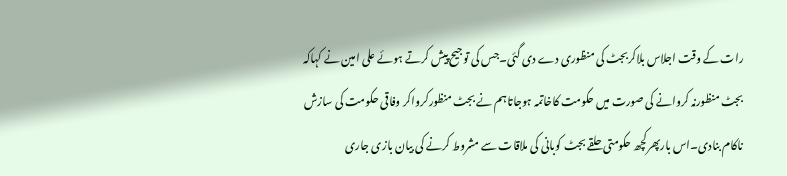رات کے وقت اجلاس بلاکربجٹ کی منظوری دے دی گئی۔جس کی توجیح پیش کرتے ہوئے علی امین نے کہاکہ بجٹ منظورنہ کروانے کی صورت میں حکومت کاخاتمہ ہوجاتاہم نے بجٹ منظورکرواکر وفاقی حکومت کی سازش ناکام بنادی۔اس بارپھرکچھ حکومتی حلقے بجٹ کوبانی کی ملاقات سے مشروط کرنے کی بیان بازی جاری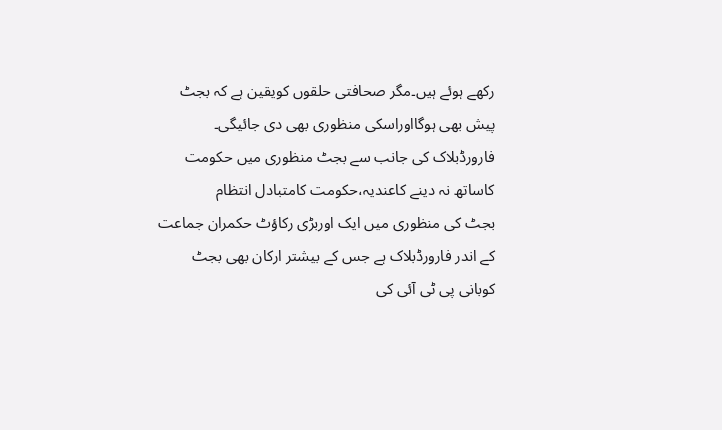رکھے ہوئے ہیں۔مگر صحافتی حلقوں کویقین ہے کہ بجٹ پیش بھی ہوگااوراسکی منظوری بھی دی جائیگی۔
فارورڈبلاک کی جانب سے بجٹ منظوری میں حکومت کاساتھ نہ دینے کاعندیہ،حکومت کامتبادل انتظام
بجٹ کی منظوری میں ایک اوربڑی رکاؤٹ حکمران جماعت کے اندر فارورڈبلاک ہے جس کے بیشتر ارکان بھی بجٹ کوبانی پی ٹی آئی کی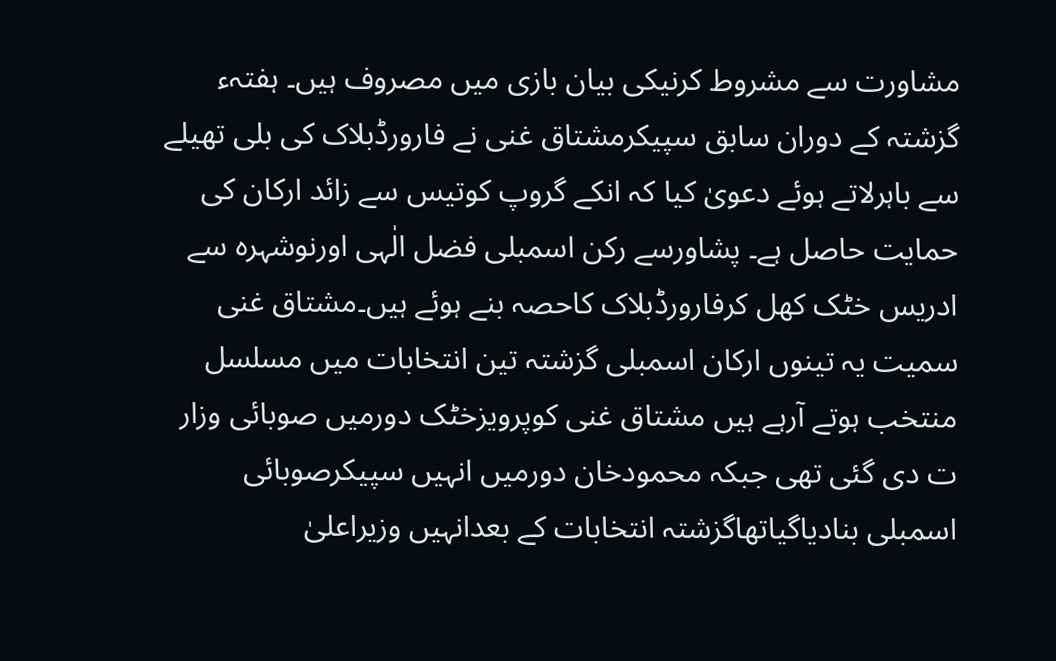مشاورت سے مشروط کرنیکی بیان بازی میں مصروف ہیں۔ ہفتہء گزشتہ کے دوران سابق سپیکرمشتاق غنی نے فارورڈبلاک کی بلی تھیلے سے باہرلاتے ہوئے دعویٰ کیا کہ انکے گروپ کوتیس سے زائد ارکان کی حمایت حاصل ہے۔ پشاورسے رکن اسمبلی فضل الٰہی اورنوشہرہ سے ادریس خٹک کھل کرفارورڈبلاک کاحصہ بنے ہوئے ہیں۔مشتاق غنی سمیت یہ تینوں ارکان اسمبلی گزشتہ تین انتخابات میں مسلسل منتخب ہوتے آرہے ہیں مشتاق غنی کوپرویزخٹک دورمیں صوبائی وزار ت دی گئی تھی جبکہ محمودخان دورمیں انہیں سپیکرصوبائی اسمبلی بنادیاگیاتھاگزشتہ انتخابات کے بعدانہیں وزیراعلیٰ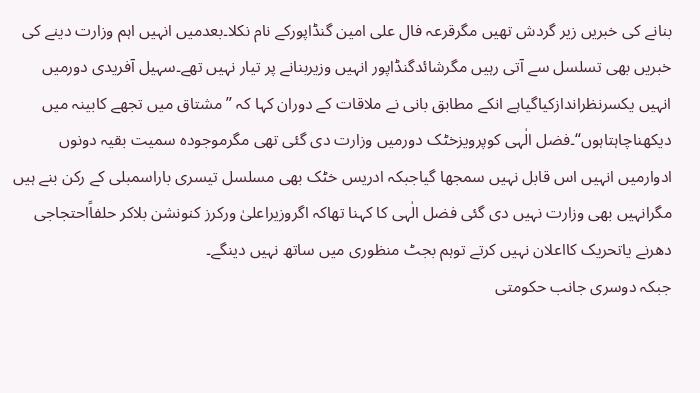بنانے کی خبریں زیر گردش تھیں مگرقرعہ فال علی امین گنڈاپورکے نام نکلا۔بعدمیں انہیں اہم وزارت دینے کی خبریں بھی تسلسل سے آتی رہیں مگرشائدگنڈاپور انہیں وزیربنانے پر تیار نہیں تھے۔سہیل آفریدی دورمیں انہیں یکسرنظراندازکیاگیاہے انکے مطابق بانی نے ملاقات کے دوران کہا کہ ”مشتاق میں تجھے کابینہ میں دیکھناچاہتاہوں“۔فضل الٰہی کوپرویزخٹک دورمیں وزارت دی گئی تھی مگرموجودہ سمیت بقیہ دونوں ادوارمیں انہیں اس قابل نہیں سمجھا گیاجبکہ ادریس خٹک بھی مسلسل تیسری باراسمبلی کے رکن بنے ہیں مگرانہیں بھی وزارت نہیں دی گئی فضل الٰہی کا کہنا تھاکہ اگروزیراعلیٰ ورکرز کنونشن بلاکر حلفاًاحتجاجی دھرنے یاتحریک کااعلان نہیں کرتے توہم بجٹ منظوری میں ساتھ نہیں دینگے۔
جبکہ دوسری جانب حکومتی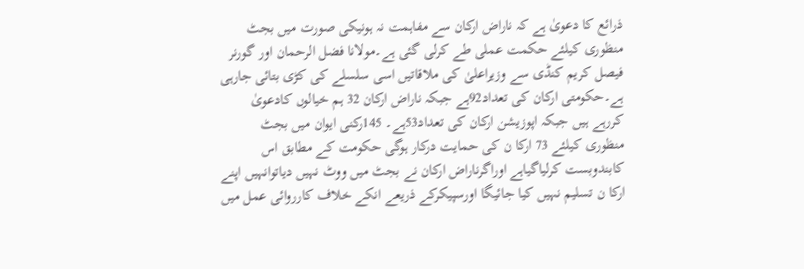ذرائع کا دعویٰ ہے کہ ناراض ارکان سے مفاہمت نہ ہونیکی صورت میں بجٹ منظوری کیلئے حکمت عملی طے کرلی گئی ہے۔مولانا فضل الرحمان اور گورنر فیصل کریم کنڈی سے وزیراعلیٰ کی ملاقاتیں اسی سلسلے کی کڑی بتائی جارہی ہے۔حکومتی ارکان کی تعداد92ہے جبکہ ناراض ارکان 32 ہم خیالوں کادعویٰ کررہے ہیں جبکہ اپوزیشن ارکان کی تعداد53ہے۔ 145رکنی ایوان میں بجٹ منظوری کیلئے 73 ارکا ن کی حمایت درکار ہوگی حکومت کے مطابق اس کابندوبست کرلیاگیاہے اوراگرناراض ارکان نے بجٹ میں ووٹ نہیں دیاتوانہیں اپنے ارکا ن تسلیم نہیں کیا جائیگا اورسپیکرکے ذریعے انکے خلاف کارروائی عمل میں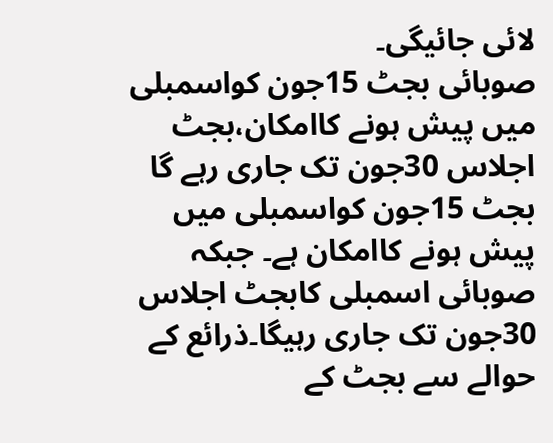لائی جائیگی۔
صوبائی بجٹ 15جون کواسمبلی میں پیش ہونے کاامکان،بجٹ اجلاس 30جون تک جاری رہے گا
بجٹ 15جون کواسمبلی میں پیش ہونے کاامکان ہے۔ جبکہ صوبائی اسمبلی کابجٹ اجلاس 30جون تک جاری رہیگا۔ذرائع کے حوالے سے بجٹ کے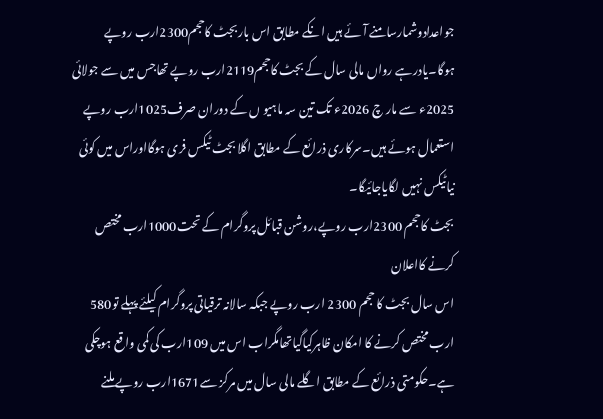جواعدادوشمارسامنے آئے ہیں انکے مطابق اس باربجٹ کاحجم2300ارب روپے ہوگا۔یادرہے رواں مالی سال کے بجٹ کاحجم2119ارب روپے تھاجس میں سے جولائی 2025ء سے مار چ 2026ء تک تین سہ ماہیو ں کے دوران صرف1025ارب روپے استعمال ہوئے ہیں۔سرکاری ذرائع کے مطابق اگلا بجٹ ٹیکس فری ہوگااوراس میں کوئی نیاٹیکس نہیں لگایاجائیگا۔
بجٹ کاحجم 2300ارب روپے،روشن قبائل پروگرام کے تحت1000ارب مختص کرنے کااعلان
اس سال بجٹ کا حجم 2300 ارب روپے جبکہ سالانہ ترقیاتی پروگرام کیلئے پہلے تو580 ارب مختص کرنے کا امکان ظاہرکیاگیاتھامگراب اس میں 109ارب کی کمی واقع ہوچکی ہے۔حکومتی ذرائع کے مطابق اگلے مالی سال میں مرکز سے1671ارب روپے ملنے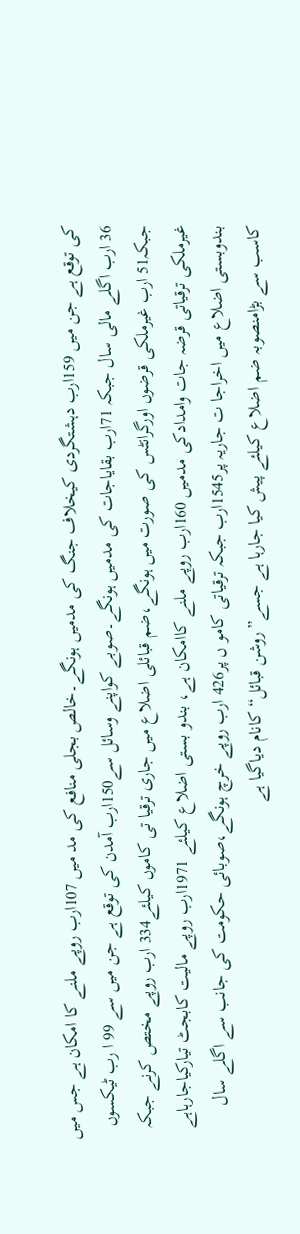کی توقع ہے جن میں 159ارب دہشتگردی کیخلاف جنگ کی مدمیں ہونگے۔خالص بجلی منافع کی مد میں 107ارب روپے ملنے کا امکان ہے جس میں 36 ارب اگلے مالی سال جبکہ 71ارب بقایاجات کی مدمیں ہونگے۔صوبے کواپنے وسائل سے150ارب آمدن کی توقع ہے جن میں سے 99 ا رب ٹیکسوں جبکہ51 ارب غیرملکی قرضوں اورگرانٹس کی صورت میں ہونگے،ضم قبائلی اضلاع میں جاری ترقیا تی کاموں کیلئے334 ارب روپے مختص کرنے جبکہ غیرملکی ترقیاتی قرضہ جات وامدادکی مدمیں 160ارب روپے ملنے کاامکان ہے، بندو بستی اضلاع کیلئے 1971ارب روپے مالیت کابجٹ تیارکیاجارہاہے بندوبستی اضلاع میں اخراجا ت جاریہ پر1545ارب جبکہ ترقیاتی کامو ں پر426 ارب روپے خرچ ہونگے،صوبائی حکومت کی جانب سے اگلے سال کاسب سے بڑامنصوبہ ضم اضلاع کیلئے پیش کیا جارہا ہے جسے”روشن قبائل“ کانام دیاگیا ہے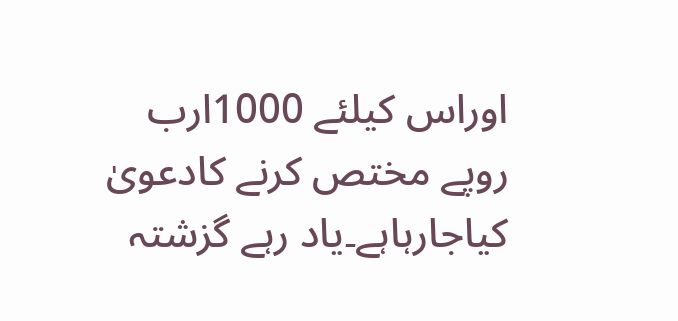اوراس کیلئے 1000ارب روپے مختص کرنے کادعویٰ کیاجارہاہے۔یاد رہے گزشتہ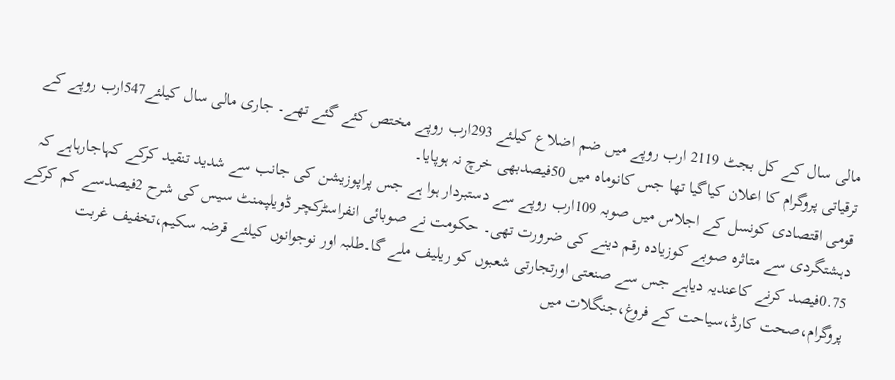مالی سال کے کل بجٹ 2119 ارب روپے میں ضم اضلاع کیلئے 293ارب روپے مختص کئے گئے تھے۔ جاری مالی سال کیلئے547ارب روپے کے ترقیاتی پروگرام کا اعلان کیاگیا تھا جس کانوماہ میں 50فیصدبھی خرچ نہ ہوپایا۔
قومی اقتصادی کونسل کے اجلاس میں صوبہ 109ارب روپے سے دستبردار ہوا ہے جس پراپوزیشن کی جانب سے شدید تنقید کرکے کہاجارہاہے کہ دہشتگردی سے متاثرہ صوبے کوزیادہ رقم دینے کی ضرورت تھی۔ حکومت نے صوبائی انفراسٹرکچر ڈویلپمنٹ سیس کی شرح 2فیصدسے کم کرکے 0.75فیصد کرنے کاعندیہ دیاہے جس سے صنعتی اورتجارتی شعبوں کو ریلیف ملے گا۔طلبہ اور نوجوانوں کیلئے قرضہ سکیم،تخفیف غربت پروگرام،صحت کارڈ،سیاحت کے فروغ،جنگلات میں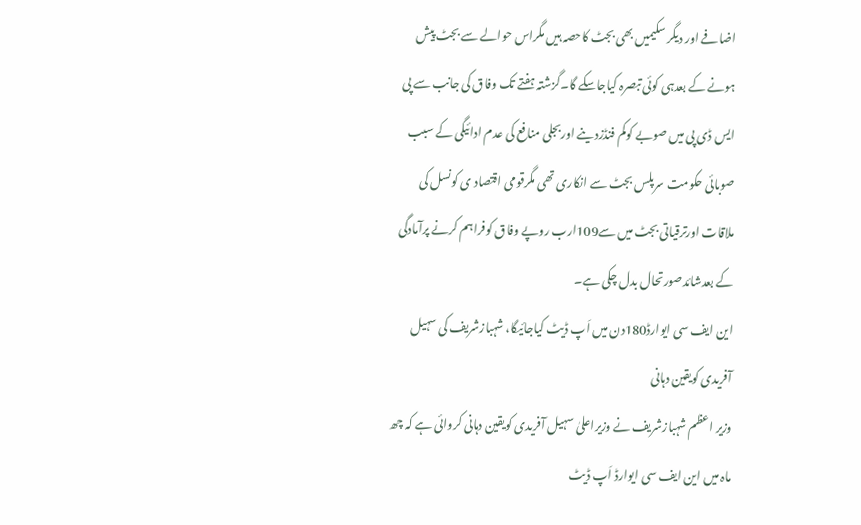اضافے اور دیگر سکیمیں بھی بجٹ کاحصہ ہیں مگراس حوالے سے بجٹ پیش ہونے کے بعدہی کوئی تبصرہ کیاجاسکے گا۔گزشتہ ہفتے تک وفاق کی جانب سے پی ایس ڈی پی میں صوبے کوکم فنڈزدینے اوربجلی منافع کی عدم ادائیگی کے سبب صوبائی حکومت سرپلس بجٹ سے انکاری تھی مگرقومی اقتصاد ی کونسل کی ملاقات اورترقیاتی بجٹ میں سے109ارب روپے وفاق کوفراہم کرنے پرآمادگی کے بعدشائدصورتحال بدل چکی ہے۔
این ایف سی ایوارڈ180دن میں اَپ ڈیٹ کیاجائیگا، شہبازشریف کی سہیل آفریدی کویقین دہانی
وزیر اعظم شہبازشریف نے وزیراعلیٰ سہیل آفریدی کویقین دہانی کروائی ہے کہ چھ ماہ میں این ایف سی ایوارڈ اَپ ڈیٹ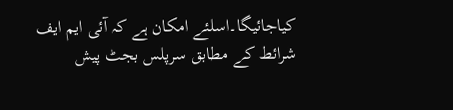کیاجائیگا۔اسلئے امکان ہے کہ آئی ایم ایف شرائط کے مطابق سرپلس بجٹ پیش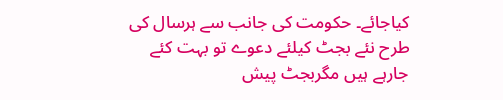کیاجائے۔ حکومت کی جانب سے ہرسال کی طرح نئے بجٹ کیلئے دعوے تو بہت کئے جارہے ہیں مگربجٹ پیش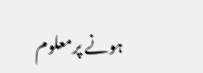ہونے پرمعلوم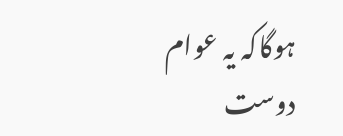ہوگاکہ یہ عوام دوست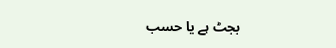بجٹ ہے یا حسب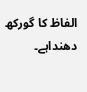الفاظ کا گورکھ دھنداہے۔